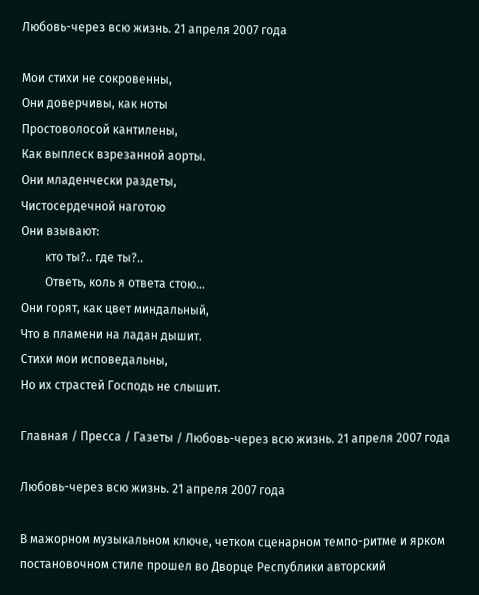Любовь-через всю жизнь. 21 апреля 2007 года

Мои стихи не сокровенны,
Они доверчивы, как ноты
Простоволосой кантилены,
Как выплеск взрезанной аорты.
Они младенчески раздеты,
Чистосердечной наготою
Они взывают:
        кто ты?.. где ты?..
        Ответь, коль я ответа стою…
Они горят, как цвет миндальный,
Что в пламени на ладан дышит.
Стихи мои исповедальны,
Но их страстей Господь не слышит.

Главная / Пресса / Газеты / Любовь-через всю жизнь. 21 апреля 2007 года

Любовь-через всю жизнь. 21 апреля 2007 года

В мажорном музыкальном ключе, четком сценарном темпо-ритме и ярком постановочном стиле прошел во Дворце Республики авторский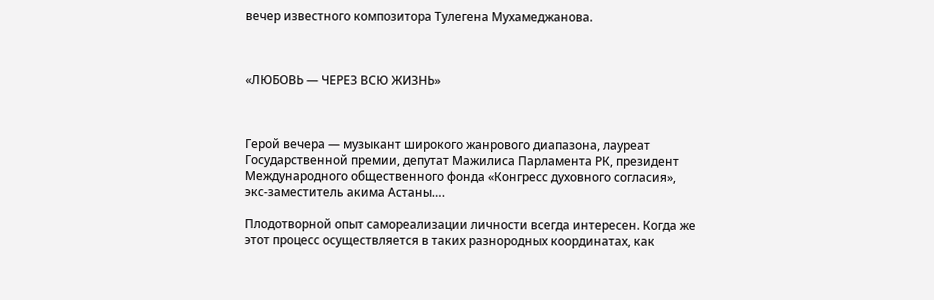вечер известного композитора Тулегена Мухамеджанова.



«ЛЮБОВЬ — ЧЕРЕЗ ВСЮ ЖИЗНЬ»



Герой вечера — музыкант широкого жанрового диапазона, лауреат Государственной премии, депутат Мажилиса Парламента РК, президент Международного общественного фонда «Конгресс духовного согласия», экс-заместитель акима Астаны….

Плодотворной опыт самореализации личности всегда интересен. Когда же этот процесс осуществляется в таких разнородных координатах, как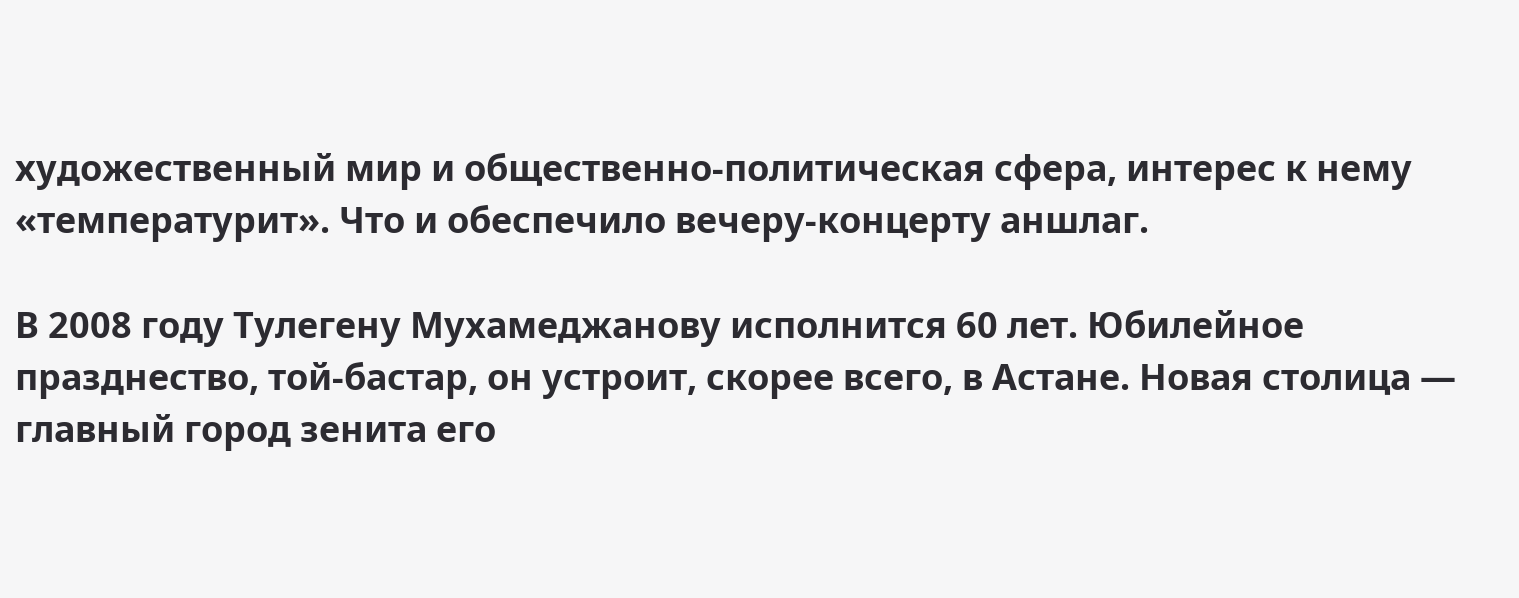художественный мир и общественно-политическая сфера, интерес к нему «температурит». Что и обеспечило вечеру-концерту аншлаг.

В 2008 году Тулегену Мухамеджанову исполнится 60 лет. Юбилейное празднество, той-бастар, он устроит, скорее всего, в Астане. Новая столица — главный город зенита его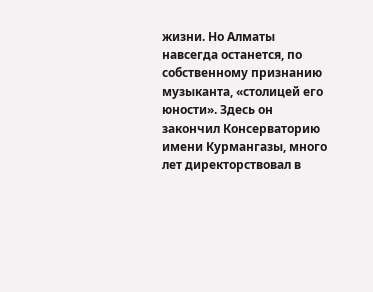жизни. Но Алматы навсегда останется, по собственному признанию музыканта, «столицей его юности». Здесь он закончил Консерваторию имени Курмангазы, много лет директорствовал в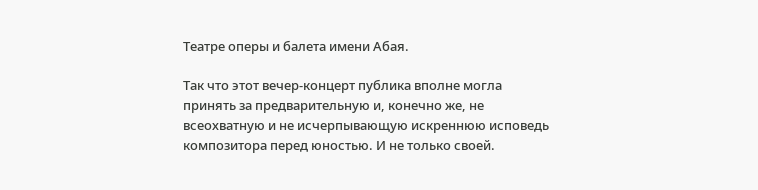Театре оперы и балета имени Абая.

Так что этот вечер-концерт публика вполне могла принять за предварительную и, конечно же, не всеохватную и не исчерпывающую искреннюю исповедь композитора перед юностью. И не только своей.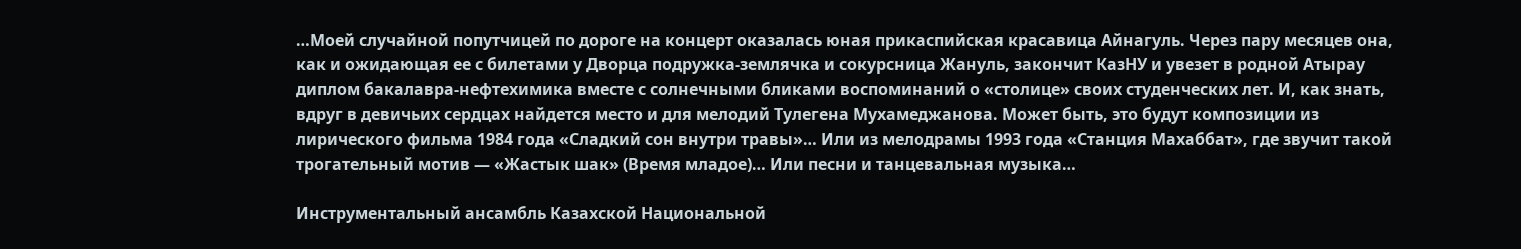…Моей случайной попутчицей по дороге на концерт оказалась юная прикаспийская красавица Айнагуль. Через пару месяцев она, как и ожидающая ее с билетами у Дворца подружка-землячка и сокурсница Жануль, закончит КазНУ и увезет в родной Атырау диплом бакалавра-нефтехимика вместе с солнечными бликами воспоминаний о «столице» своих студенческих лет. И, как знать, вдруг в девичьих сердцах найдется место и для мелодий Тулегена Мухамеджанова. Может быть, это будут композиции из лирического фильма 1984 года «Сладкий сон внутри травы»… Или из мелодрамы 1993 года «Станция Махаббат», где звучит такой трогательный мотив — «Жастык шак» (Время младое)… Или песни и танцевальная музыка…

Инструментальный ансамбль Казахской Национальной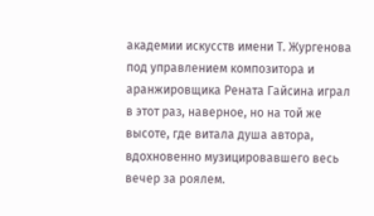академии искусств имени Т. Жургенова под управлением композитора и аранжировщика Рената Гайсина играл в этот раз, наверное, но на той же высоте, где витала душа автора, вдохновенно музицировавшего весь вечер за роялем.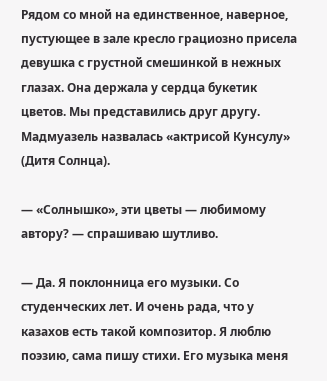Рядом со мной на единственное, наверное, пустующее в зале кресло грациозно присела девушка с грустной смешинкой в нежных глазах. Она держала у сердца букетик цветов. Мы представились друг другу. Мадмуазель назвалась «актрисой Кунсулу» (Дитя Солнца).

— «Солнышко», эти цветы — любимому автору? — спрашиваю шутливо.

— Да. Я поклонница его музыки. Со студенческих лет. И очень рада, что у казахов есть такой композитор. Я люблю поэзию, сама пишу стихи. Его музыка меня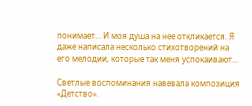понимает… И моя душа на нее откликается. Я даже написала несколько стихотворений на его мелодии, которые так меня успокаивают…

Светлые воспоминания навевала композиция «Детство».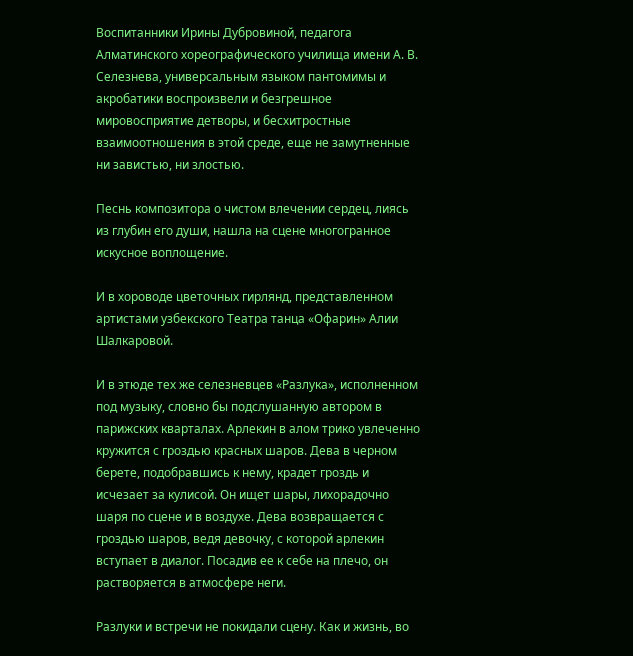Воспитанники Ирины Дубровиной, педагога Алматинского хореографического училища имени А. В. Селезнева, универсальным языком пантомимы и акробатики воспроизвели и безгрешное мировосприятие детворы, и бесхитростные взаимоотношения в этой среде, еще не замутненные ни завистью, ни злостью.

Песнь композитора о чистом влечении сердец, лиясь из глубин его души, нашла на сцене многогранное искусное воплощение.

И в хороводе цветочных гирлянд, представленном артистами узбекского Театра танца «Офарин» Алии Шалкаровой.

И в этюде тех же селезневцев «Разлука», исполненном под музыку, словно бы подслушанную автором в парижских кварталах. Арлекин в алом трико увлеченно кружится с гроздью красных шаров. Дева в черном берете, подобравшись к нему, крадет гроздь и исчезает за кулисой. Он ищет шары, лихорадочно шаря по сцене и в воздухе. Дева возвращается с гроздью шаров, ведя девочку, с которой арлекин вступает в диалог. Посадив ее к себе на плечо, он растворяется в атмосфере неги.

Разлуки и встречи не покидали сцену. Как и жизнь, во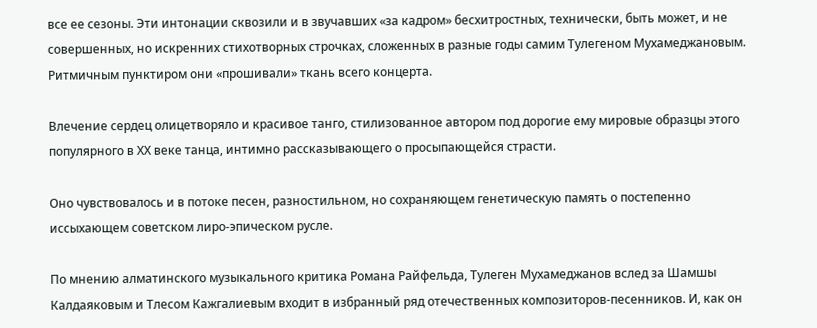все ее сезоны. Эти интонации сквозили и в звучавших «за кадром» бесхитростных, технически, быть может, и не совершенных, но искренних стихотворных строчках, сложенных в разные годы самим Тулегеном Мухамеджановым. Ритмичным пунктиром они «прошивали» ткань всего концерта.

Влечение сердец олицетворяло и красивое танго, стилизованное автором под дорогие ему мировые образцы этого популярного в ХХ веке танца, интимно рассказывающего о просыпающейся страсти.

Оно чувствовалось и в потоке песен, разностильном, но сохраняющем генетическую память о постепенно иссыхающем советском лиро-эпическом русле.

По мнению алматинского музыкального критика Романа Райфельда, Тулеген Мухамеджанов вслед за Шамшы Калдаяковым и Тлесом Кажгалиевым входит в избранный ряд отечественных композиторов-песенников. И, как он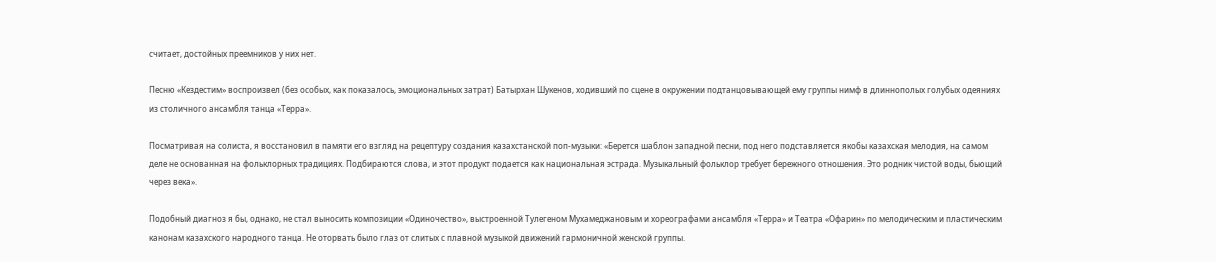считает, достойных преемников у них нет.

Песню «Кездестим» воспроизвел (без особых, как показалось, эмоциональных затрат) Батырхан Шукенов, ходивший по сцене в окружении подтанцовывающей ему группы нимф в длиннополых голубых одеяниях из столичного ансамбля танца «Терра».

Посматривая на солиста, я восстановил в памяти его взгляд на рецептуру создания казахстанской поп-музыки: «Берется шаблон западной песни, под него подставляется якобы казахская мелодия, на самом деле не основанная на фольклорных традициях. Подбираются слова, и этот продукт подается как национальная эстрада. Музыкальный фольклор требует бережного отношения. Это родник чистой воды, бьющий через века».

Подобный диагноз я бы, однако, не стал выносить композиции «Одиночество», выстроенной Тулегеном Мухамеджановым и хореографами ансамбля «Терра» и Театра «Офарин» по мелодическим и пластическим канонам казахского народного танца. Не оторвать было глаз от слитых с плавной музыкой движений гармоничной женской группы.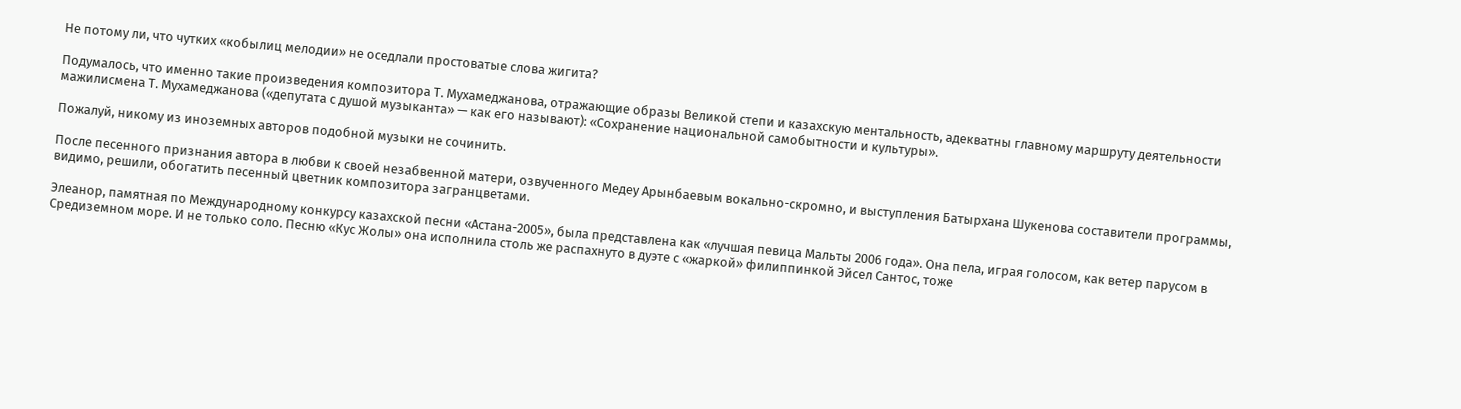Не потому ли, что чутких «кобылиц мелодии» не оседлали простоватые слова жигита?

Подумалось, что именно такие произведения композитора Т. Мухамеджанова, отражающие образы Великой степи и казахскую ментальность, адекватны главному маршруту деятельности мажилисмена Т. Мухамеджанова («депутата с душой музыканта» — как его называют): «Сохранение национальной самобытности и культуры».

Пожалуй, никому из иноземных авторов подобной музыки не сочинить.

После песенного признания автора в любви к своей незабвенной матери, озвученного Медеу Арынбаевым вокально-скромно, и выступления Батырхана Шукенова составители программы, видимо, решили, обогатить песенный цветник композитора загранцветами.

Элеанор, памятная по Международному конкурсу казахской песни «Астана-2005», была представлена как «лучшая певица Мальты 2006 года». Она пела, играя голосом, как ветер парусом в Средиземном море. И не только соло. Песню «Кус Жолы» она исполнила столь же распахнуто в дуэте с «жаркой» филиппинкой Эйсел Сантос, тоже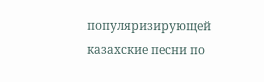популяризирующей казахские песни по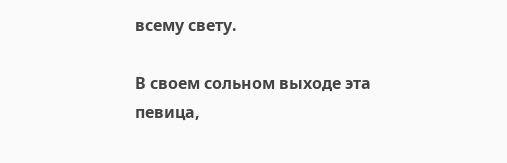всему свету.

В своем сольном выходе эта певица,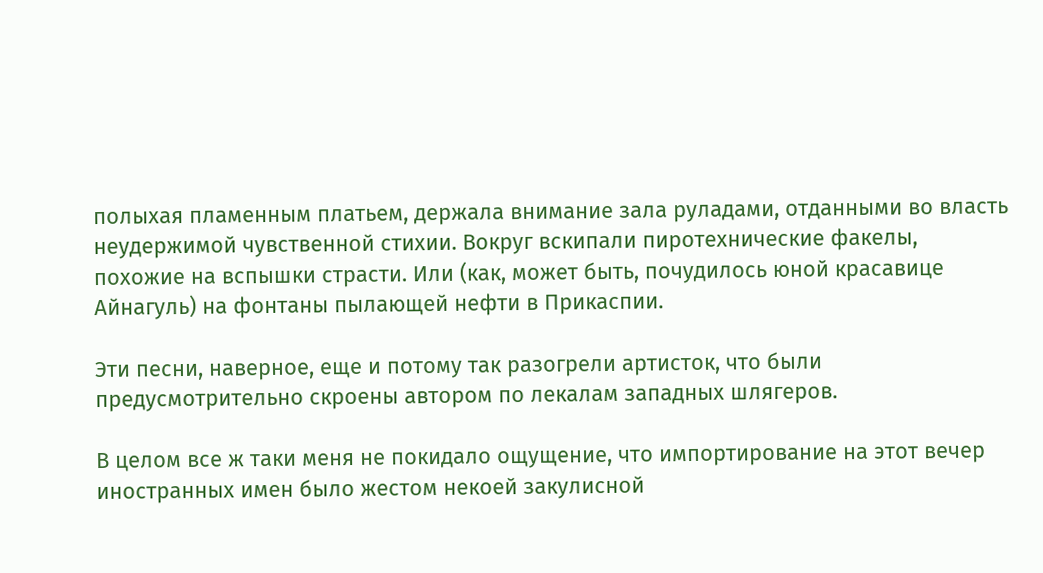полыхая пламенным платьем, держала внимание зала руладами, отданными во власть неудержимой чувственной стихии. Вокруг вскипали пиротехнические факелы, похожие на вспышки страсти. Или (как, может быть, почудилось юной красавице Айнагуль) на фонтаны пылающей нефти в Прикаспии.

Эти песни, наверное, еще и потому так разогрели артисток, что были предусмотрительно скроены автором по лекалам западных шлягеров.

В целом все ж таки меня не покидало ощущение, что импортирование на этот вечер иностранных имен было жестом некоей закулисной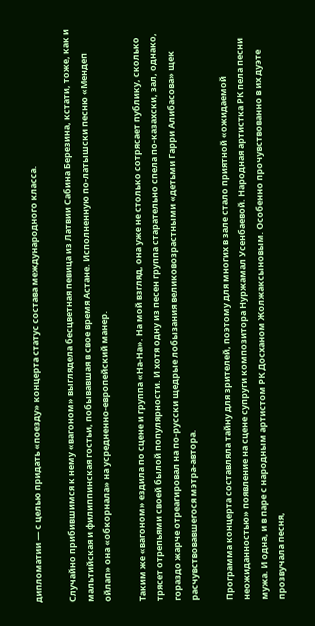дипломатии — с целью придать «поезду» концерта статус состава международного класса.

Случайно прибившимся к нему «вагоном» выглядела бесцветная певица из Латвии Сабина Березина, кстати, тоже, как и мальтийская и филиппинская гостьи, побывавшая в свое время Астане. Исполненную по-латышски песню «Мендеп ойлап» она «обкорнала» на усредненно-европейский манер.

Таким же «вагоном» ездила по сцене и группа «На-На». На мой взгляд, она уже не столько сотрясает публику, сколько трясет отрепьями своей былой популярности. И хотя одну из песен группа старательно спела по-казахски, зал, однако, гораздо жарче отреагировал на по-русски щедрые лобызания великовозрастными «детьми Гарри Алибасова» щек расчувствовавшегося мэтра-автора.

Программа концерта составляла тайну для зрителей, поэтому для многих в зале стало приятной «ожидаемой неожиданностью» появление на сцене супруги композитора Нуржамал Усенбаевой. Народная артистка РК пела песни мужа. И одна, и в паре с народным артистом РК Досханом Жолжаксыновым. Особенно прочувствованно в их дуэте прозвучала песня,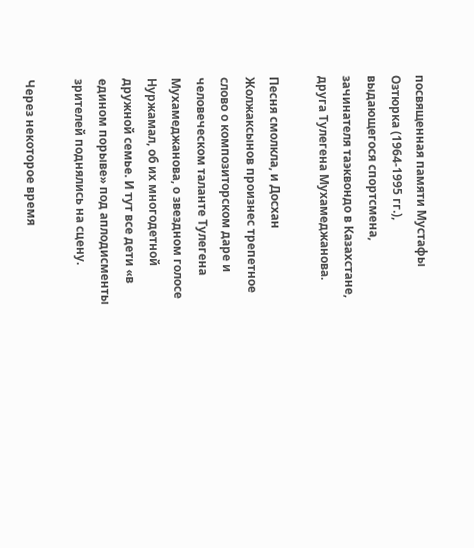посвященная памяти Мустафы Озтюрка (1964-1995 гг.), выдающегося спортсмена, зачинателя таэквондо в Казахстане, друга Тулегена Мухамеджанова.

Песня смолкла, и Досхан Жолжаксынов произнес трепетное слово о композиторском даре и человеческом таланте Тулегена Мухамеджанова, о звездном голосе Нуржамал, об их многодетной дружной семье. И тут все дети «в едином порыве» под аплодисменты зрителей поднялись на сцену.

Через некоторое время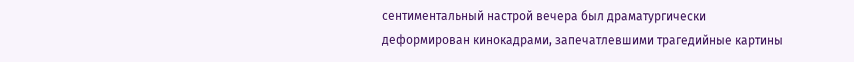сентиментальный настрой вечера был драматургически деформирован кинокадрами, запечатлевшими трагедийные картины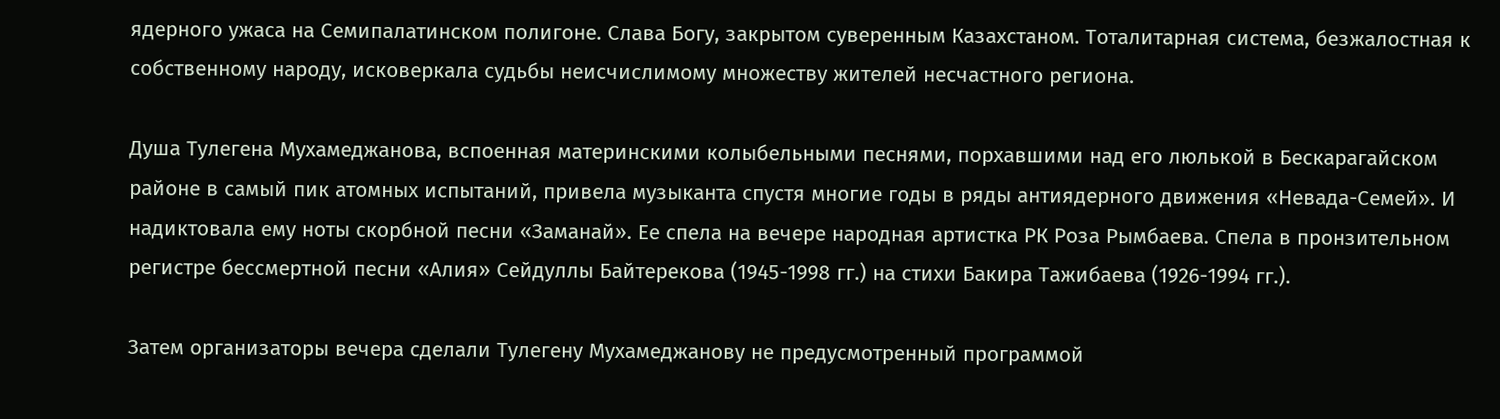ядерного ужаса на Семипалатинском полигоне. Слава Богу, закрытом суверенным Казахстаном. Тоталитарная система, безжалостная к собственному народу, исковеркала судьбы неисчислимому множеству жителей несчастного региона.

Душа Тулегена Мухамеджанова, вспоенная материнскими колыбельными песнями, порхавшими над его люлькой в Бескарагайском районе в самый пик атомных испытаний, привела музыканта спустя многие годы в ряды антиядерного движения «Невада-Семей». И надиктовала ему ноты скорбной песни «Заманай». Ее спела на вечере народная артистка РК Роза Рымбаева. Спела в пронзительном регистре бессмертной песни «Алия» Сейдуллы Байтерекова (1945-1998 гг.) на стихи Бакира Тажибаева (1926-1994 гг.).

Затем организаторы вечера сделали Тулегену Мухамеджанову не предусмотренный программой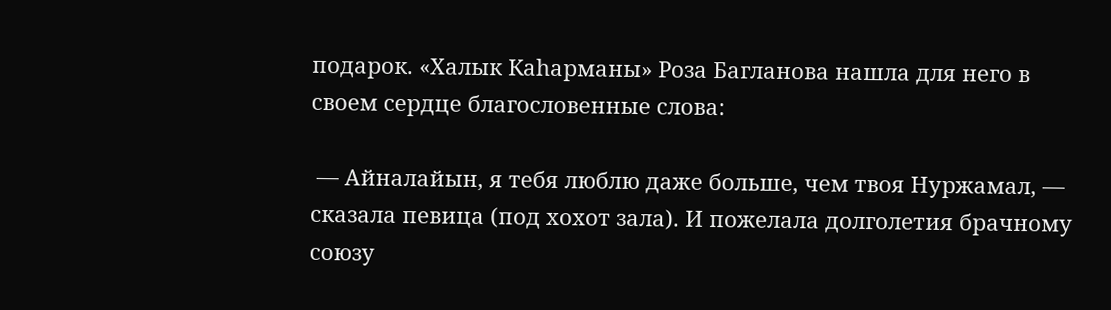подарок. «Халык Каhарманы» Роза Багланова нашла для него в своем сердце благословенные слова:

 — Айналайын, я тебя люблю даже больше, чем твоя Нуржамал, — сказала певица (под хохот зала). И пожелала долголетия брачному союзу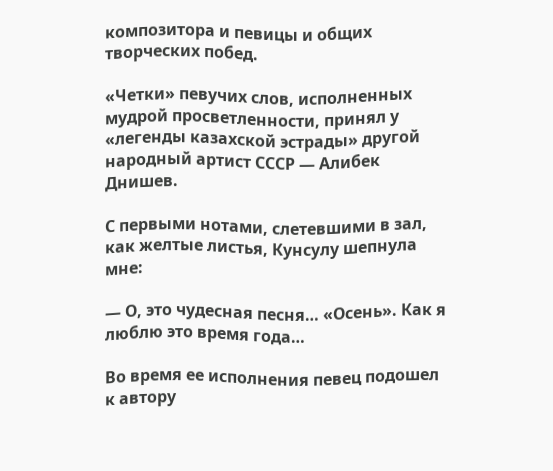композитора и певицы и общих творческих побед.

«Четки» певучих слов, исполненных мудрой просветленности, принял у  «легенды казахской эстрады» другой народный артист СССР — Алибек Днишев.

С первыми нотами, слетевшими в зал, как желтые листья, Кунсулу шепнула мне:

— О, это чудесная песня… «Осень». Как я люблю это время года…

Во время ее исполнения певец подошел к автору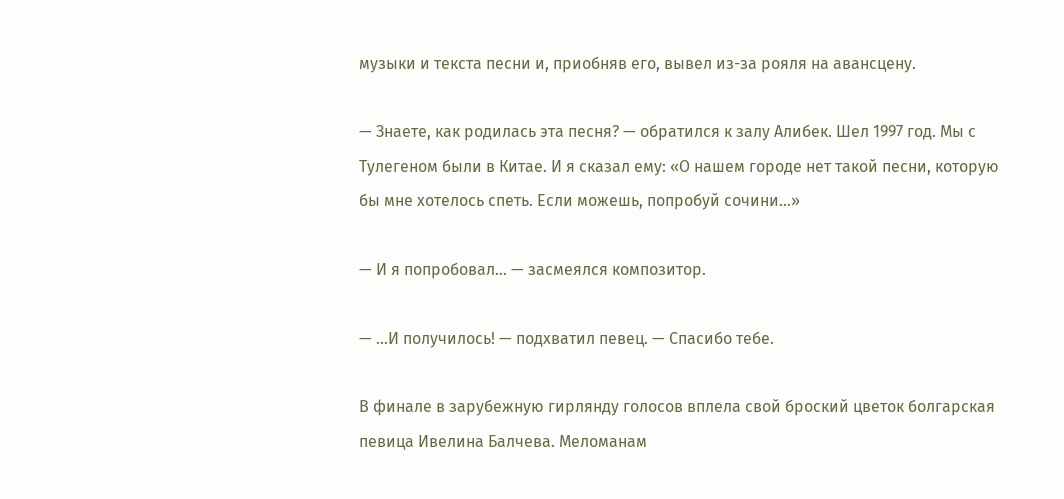музыки и текста песни и, приобняв его, вывел из-за рояля на авансцену.

— Знаете, как родилась эта песня? — обратился к залу Алибек. Шел 1997 год. Мы с Тулегеном были в Китае. И я сказал ему: «О нашем городе нет такой песни, которую бы мне хотелось спеть. Если можешь, попробуй сочини…»

— И я попробовал… — засмеялся композитор.

— …И получилось! — подхватил певец. — Спасибо тебе.

В финале в зарубежную гирлянду голосов вплела свой броский цветок болгарская певица Ивелина Балчева. Меломанам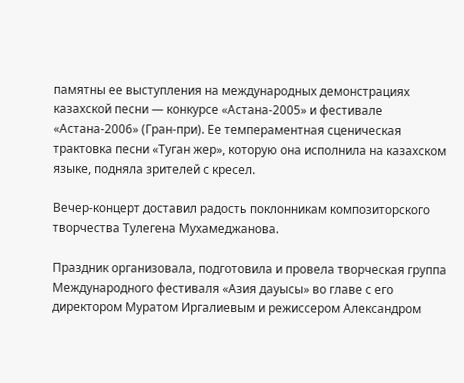памятны ее выступления на международных демонстрациях казахской песни — конкурсе «Астана-2005» и фестивале «Астана-2006» (Гран-при). Ее темпераментная сценическая трактовка песни «Туган жер», которую она исполнила на казахском языке, подняла зрителей с кресел.

Вечер-концерт доставил радость поклонникам композиторского творчества Тулегена Мухамеджанова.

Праздник организовала, подготовила и провела творческая группа Международного фестиваля «Азия дауысы» во главе с его директором Муратом Иргалиевым и режиссером Александром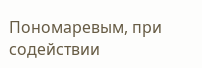Пономаревым, при содействии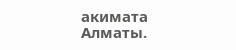акимата Алматы.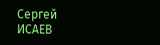Сергей ИСАЕВ